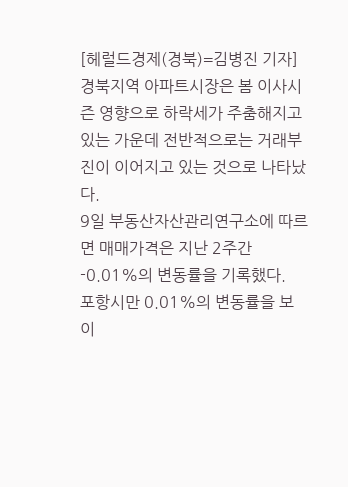[헤럴드경제(경북)=김병진 기자] 경북지역 아파트시장은 봄 이사시즌 영향으로 하락세가 주춤해지고 있는 가운데 전반적으로는 거래부진이 이어지고 있는 것으로 나타났다.
9일 부동산자산관리연구소에 따르면 매매가격은 지난 2주간 -0.01%의 변동률을 기록했다.
포항시만 0.01%의 변동률을 보이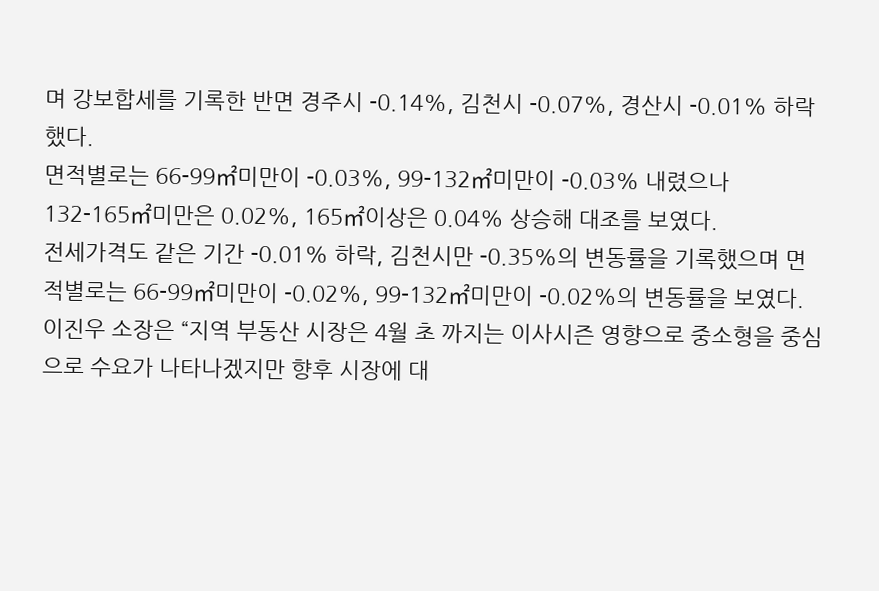며 강보합세를 기록한 반면 경주시 -0.14%, 김천시 -0.07%, 경산시 -0.01% 하락했다.
면적별로는 66-99㎡미만이 -0.03%, 99-132㎡미만이 -0.03% 내렸으나 132-165㎡미만은 0.02%, 165㎡이상은 0.04% 상승해 대조를 보였다.
전세가격도 같은 기간 -0.01% 하락, 김천시만 -0.35%의 변동률을 기록했으며 면적별로는 66-99㎡미만이 -0.02%, 99-132㎡미만이 -0.02%의 변동률을 보였다.
이진우 소장은 “지역 부동산 시장은 4월 초 까지는 이사시즌 영향으로 중소형을 중심으로 수요가 나타나겠지만 향후 시장에 대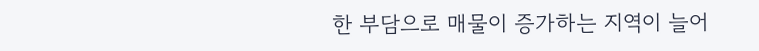한 부담으로 매물이 증가하는 지역이 늘어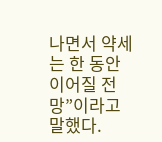나면서 약세는 한 동안 이어질 전망”이라고 말했다.